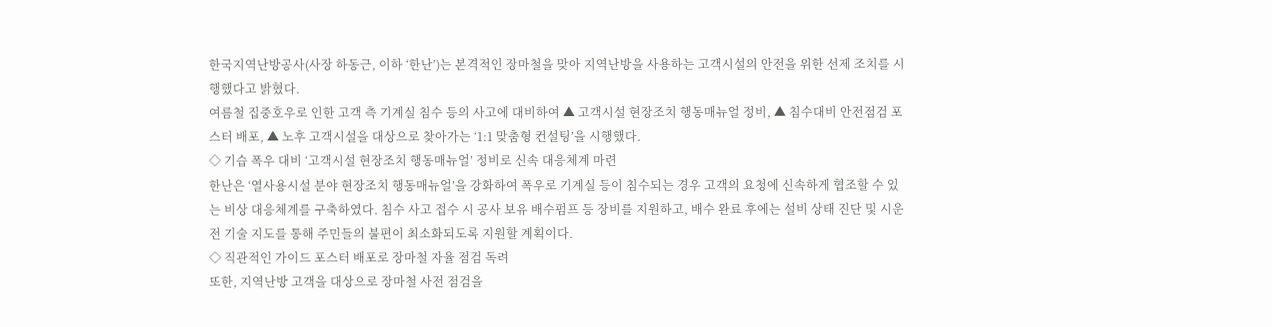한국지역난방공사(사장 하동근, 이하 ‘한난’)는 본격적인 장마철을 맞아 지역난방을 사용하는 고객시설의 안전을 위한 선제 조치를 시행했다고 밝혔다.
여름철 집중호우로 인한 고객 측 기계실 침수 등의 사고에 대비하여 ▲ 고객시설 현장조치 행동매뉴얼 정비, ▲ 침수대비 안전점검 포스터 배포, ▲ 노후 고객시설을 대상으로 찾아가는 ‘1:1 맞춤형 컨설팅’을 시행했다.
◇ 기습 폭우 대비 ‘고객시설 현장조치 행동매뉴얼’ 정비로 신속 대응체계 마련
한난은 ‘열사용시설 분야 현장조치 행동매뉴얼’을 강화하여 폭우로 기계실 등이 침수되는 경우 고객의 요청에 신속하게 협조할 수 있는 비상 대응체계를 구축하였다. 침수 사고 접수 시 공사 보유 배수펌프 등 장비를 지원하고, 배수 완료 후에는 설비 상태 진단 및 시운전 기술 지도를 통해 주민들의 불편이 최소화되도록 지원할 계획이다.
◇ 직관적인 가이드 포스터 배포로 장마철 자율 점검 독려
또한, 지역난방 고객을 대상으로 장마철 사전 점검을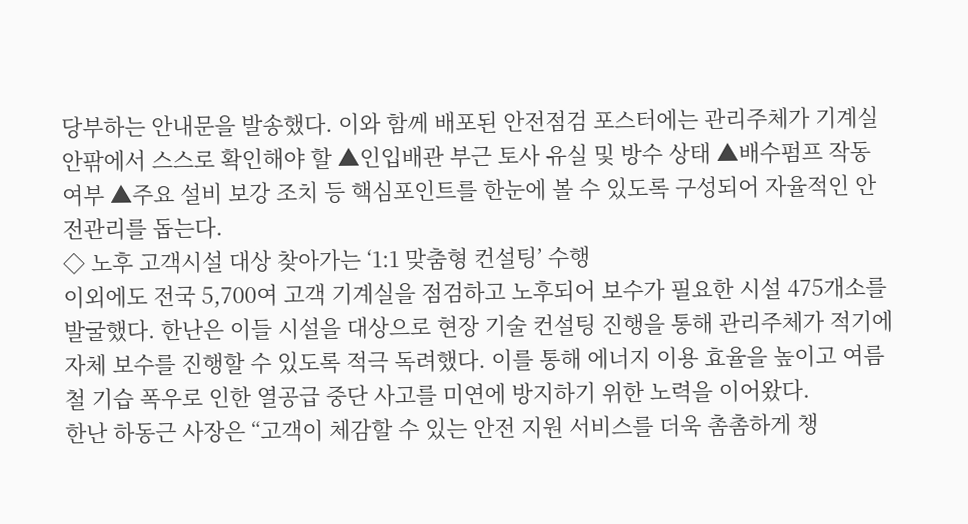당부하는 안내문을 발송했다. 이와 함께 배포된 안전점검 포스터에는 관리주체가 기계실 안팎에서 스스로 확인해야 할 ▲인입배관 부근 토사 유실 및 방수 상태 ▲배수펌프 작동 여부 ▲주요 설비 보강 조치 등 핵심포인트를 한눈에 볼 수 있도록 구성되어 자율적인 안전관리를 돕는다.
◇ 노후 고객시설 대상 찾아가는 ‘1:1 맞춤형 컨설팅’ 수행
이외에도 전국 5,700여 고객 기계실을 점검하고 노후되어 보수가 필요한 시설 475개소를 발굴했다. 한난은 이들 시설을 대상으로 현장 기술 컨설팅 진행을 통해 관리주체가 적기에 자체 보수를 진행할 수 있도록 적극 독려했다. 이를 통해 에너지 이용 효율을 높이고 여름철 기습 폭우로 인한 열공급 중단 사고를 미연에 방지하기 위한 노력을 이어왔다.
한난 하동근 사장은 “고객이 체감할 수 있는 안전 지원 서비스를 더욱 촘촘하게 챙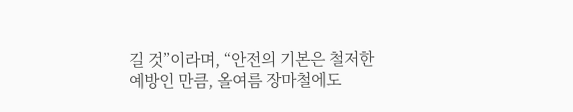길 것”이라며, “안전의 기본은 철저한 예방인 만큼, 올여름 장마철에도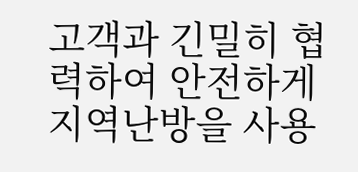고객과 긴밀히 협력하여 안전하게 지역난방을 사용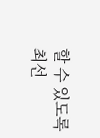할 수 있도록 최선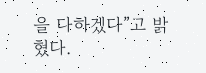을 다하겠다”고 밝혔다.